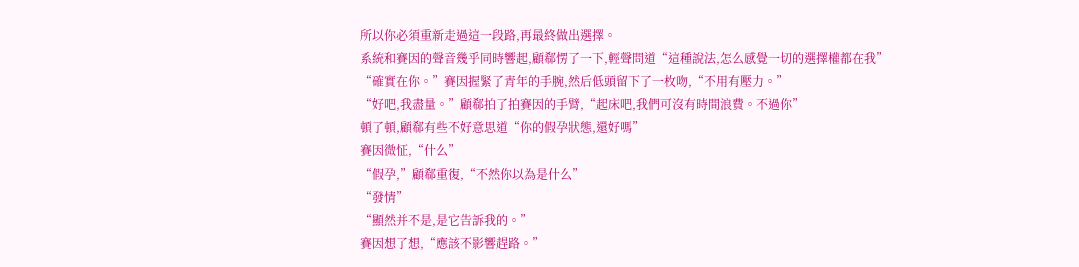所以你必須重新走過這一段路,再最終做出選擇。
系統和賽因的聲音幾乎同時響起,顧郗愣了一下,輕聲問道“這種說法,怎么感覺一切的選擇權都在我”
“確實在你。”賽因握緊了青年的手腕,然后低頭留下了一枚吻,“不用有壓力。”
“好吧,我盡量。”顧郗拍了拍賽因的手臂,“起床吧,我們可沒有時間浪費。不過你”
頓了頓,顧郗有些不好意思道“你的假孕狀態,還好嗎”
賽因微怔,“什么”
“假孕,”顧郗重復,“不然你以為是什么”
“發情”
“顯然并不是,是它告訴我的。”
賽因想了想,“應該不影響趕路。”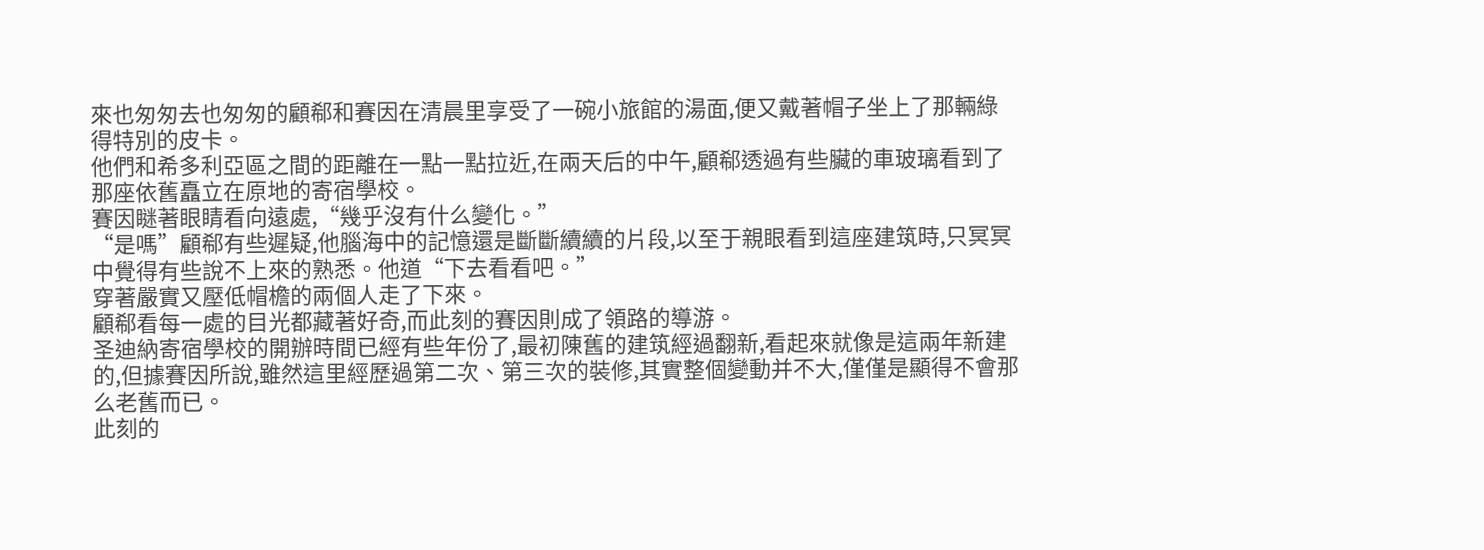來也匆匆去也匆匆的顧郗和賽因在清晨里享受了一碗小旅館的湯面,便又戴著帽子坐上了那輛綠得特別的皮卡。
他們和希多利亞區之間的距離在一點一點拉近,在兩天后的中午,顧郗透過有些臟的車玻璃看到了那座依舊矗立在原地的寄宿學校。
賽因瞇著眼睛看向遠處,“幾乎沒有什么變化。”
“是嗎”顧郗有些遲疑,他腦海中的記憶還是斷斷續續的片段,以至于親眼看到這座建筑時,只冥冥中覺得有些說不上來的熟悉。他道“下去看看吧。”
穿著嚴實又壓低帽檐的兩個人走了下來。
顧郗看每一處的目光都藏著好奇,而此刻的賽因則成了領路的導游。
圣迪納寄宿學校的開辦時間已經有些年份了,最初陳舊的建筑經過翻新,看起來就像是這兩年新建的,但據賽因所說,雖然這里經歷過第二次、第三次的裝修,其實整個變動并不大,僅僅是顯得不會那么老舊而已。
此刻的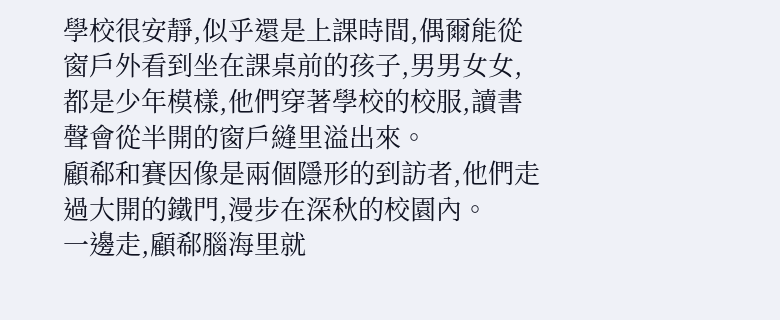學校很安靜,似乎還是上課時間,偶爾能從窗戶外看到坐在課桌前的孩子,男男女女,都是少年模樣,他們穿著學校的校服,讀書聲會從半開的窗戶縫里溢出來。
顧郗和賽因像是兩個隱形的到訪者,他們走過大開的鐵門,漫步在深秋的校園內。
一邊走,顧郗腦海里就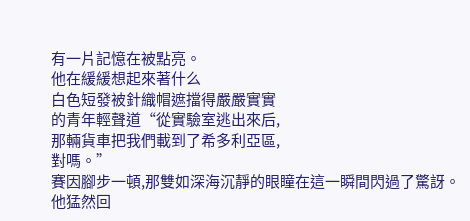有一片記憶在被點亮。
他在緩緩想起來著什么
白色短發被針織帽遮擋得嚴嚴實實
的青年輕聲道“從實驗室逃出來后,
那輛貨車把我們載到了希多利亞區,
對嗎。”
賽因腳步一頓,那雙如深海沉靜的眼瞳在這一瞬間閃過了驚訝。
他猛然回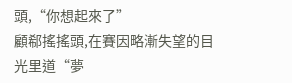頭,“你想起來了”
顧郗搖搖頭,在賽因略漸失望的目光里道“夢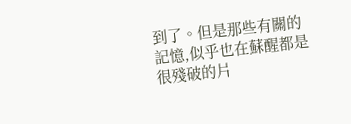到了。但是那些有關的記憶,似乎也在蘇醒都是很殘破的片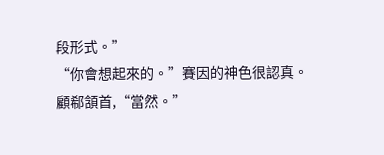段形式。”
“你會想起來的。”賽因的神色很認真。
顧郗頷首,“當然。”